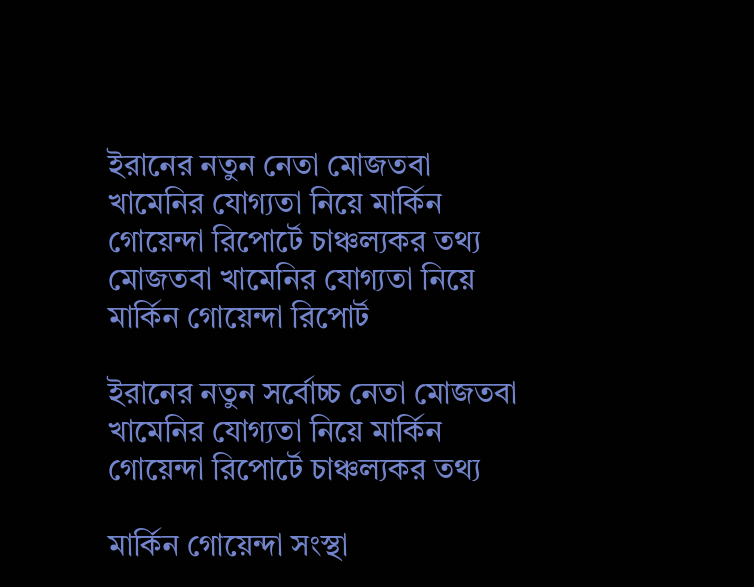ইরানের নতুন নেতা মোজতবা খামেনির যোগ্যতা নিয়ে মার্কিন গোয়েন্দা রিপোর্টে চাঞ্চল্যকর তথ্য
মোজতবা খামেনির যোগ্যতা নিয়ে মার্কিন গোয়েন্দা রিপোর্ট

ইরানের নতুন সর্বোচ্চ নেতা মোজতবা খামেনির যোগ্যতা নিয়ে মার্কিন গোয়েন্দা রিপোর্টে চাঞ্চল্যকর তথ্য

মার্কিন গোয়েন্দা সংস্থা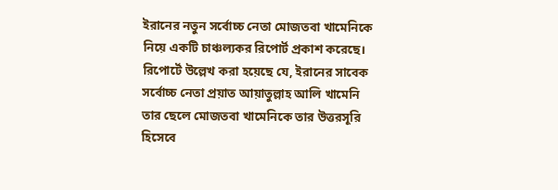ইরানের নতুন সর্বোচ্চ নেতা মোজতবা খামেনিকে নিয়ে একটি চাঞ্চল্যকর রিপোর্ট প্রকাশ করেছে। রিপোর্টে উল্লেখ করা হয়েছে যে, ইরানের সাবেক সর্বোচ্চ নেতা প্রয়াত আয়াতুল্লাহ আলি খামেনি তার ছেলে মোজতবা খামেনিকে তার উত্তরসূরি হিসেবে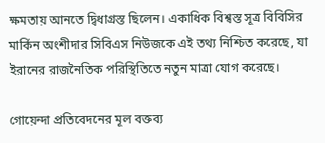ক্ষমতায় আনতে দ্বিধাগ্রস্ত ছিলেন। একাধিক বিশ্বস্ত সূত্র বিবিসির মার্কিন অংশীদার সিবিএস নিউজকে এই তথ্য নিশ্চিত করেছে, যা ইরানের রাজনৈতিক পরিস্থিতিতে নতুন মাত্রা যোগ করেছে।

গোয়েন্দা প্রতিবেদনের মূল বক্তব্য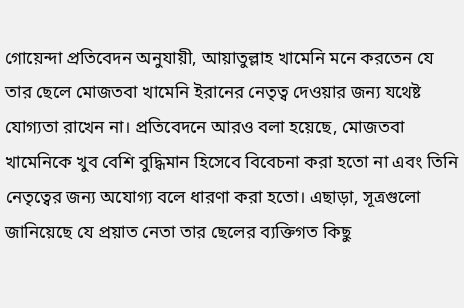গোয়েন্দা প্রতিবেদন অনুযায়ী, আয়াতুল্লাহ খামেনি মনে করতেন যে তার ছেলে মোজতবা খামেনি ইরানের নেতৃত্ব দেওয়ার জন্য যথেষ্ট যোগ্যতা রাখেন না। প্রতিবেদনে আরও বলা হয়েছে, মোজতবা খামেনিকে খুব বেশি বুদ্ধিমান হিসেবে বিবেচনা করা হতো না এবং তিনি নেতৃত্বের জন্য অযোগ্য বলে ধারণা করা হতো। এছাড়া, সূত্রগুলো জানিয়েছে যে প্রয়াত নেতা তার ছেলের ব্যক্তিগত কিছু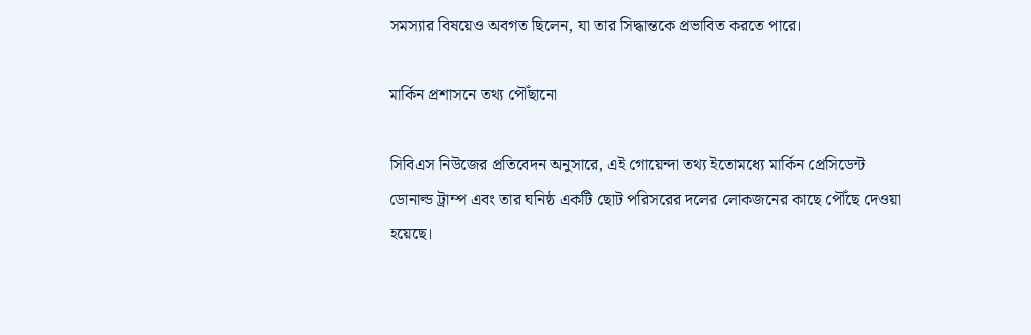সমস্যার বিষয়েও অবগত ছিলেন, যা তার সিদ্ধান্তকে প্রভাবিত করতে পারে।

মার্কিন প্রশাসনে তথ্য পৌঁছানো

সিবিএস নিউজের প্রতিবেদন অনুসারে, এই গোয়েন্দা তথ্য ইতোমধ্যে মার্কিন প্রেসিডেন্ট ডোনাল্ড ট্রাম্প এবং তার ঘনিষ্ঠ একটি ছোট পরিসরের দলের লোকজনের কাছে পৌঁছে দেওয়া হয়েছে।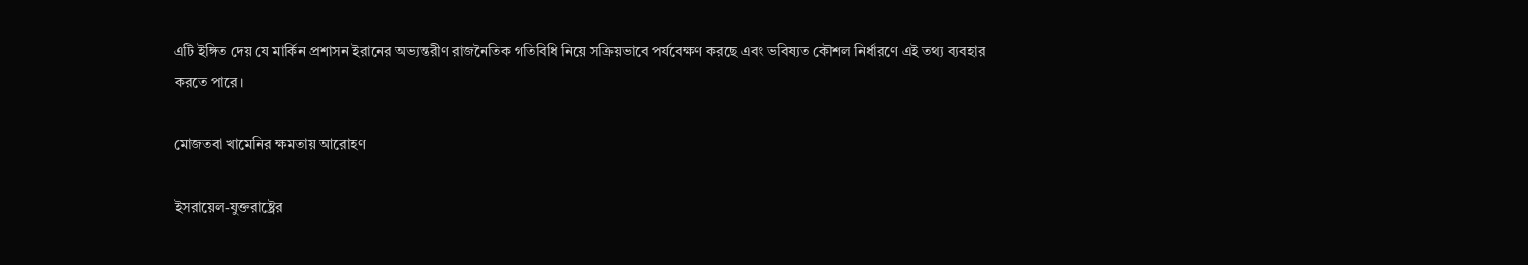এটি ইঙ্গিত দেয় যে মার্কিন প্রশাসন ইরানের অভ্যন্তরীণ রাজনৈতিক গতিবিধি নিয়ে সক্রিয়ভাবে পর্যবেক্ষণ করছে এবং ভবিষ্যত কৌশল নির্ধারণে এই তথ্য ব্যবহার করতে পারে।

মোজতবা খামেনির ক্ষমতায় আরোহণ

ইসরায়েল-যুক্তরাষ্ট্রের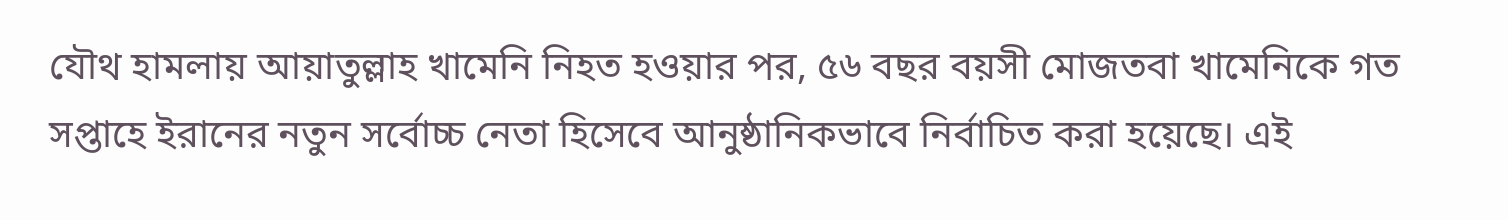যৌথ হামলায় আয়াতুল্লাহ খামেনি নিহত হওয়ার পর, ৫৬ বছর বয়সী মোজতবা খামেনিকে গত সপ্তাহে ইরানের নতুন সর্বোচ্চ নেতা হিসেবে আনুষ্ঠানিকভাবে নির্বাচিত করা হয়েছে। এই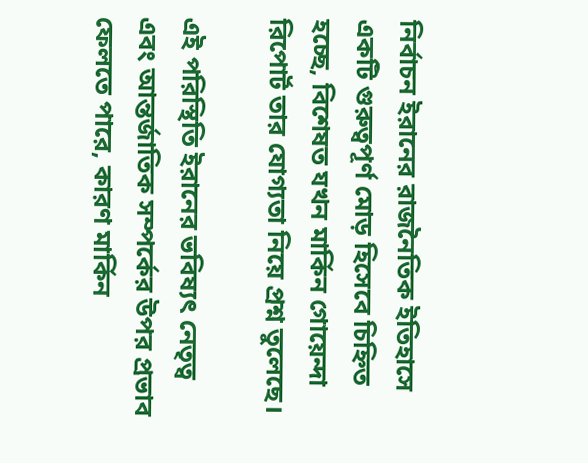নির্বাচন ইরানের রাজনৈতিক ইতিহাসে একটি গুরুত্বপূর্ণ মোড় হিসেবে চিহ্নিত হচ্ছে, বিশেষত যখন মার্কিন গোয়েন্দা রিপোর্ট তার যোগ্যতা নিয়ে প্রশ্ন তুলেছে।

এই পরিস্থিতি ইরানের ভবিষ্যৎ নেতৃত্ব এবং আন্তর্জাতিক সম্পর্কের উপর প্রভাব ফেলতে পারে, কারণ মার্কিন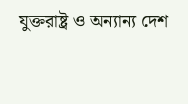যুক্তরাষ্ট্র ও অন্যান্য দেশ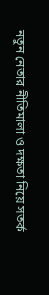নতুন নেতার নীতিমালা ও দক্ষতা নিয়ে সতর্ক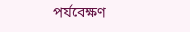পর্যবেক্ষণ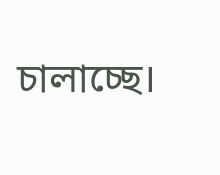চালাচ্ছে।